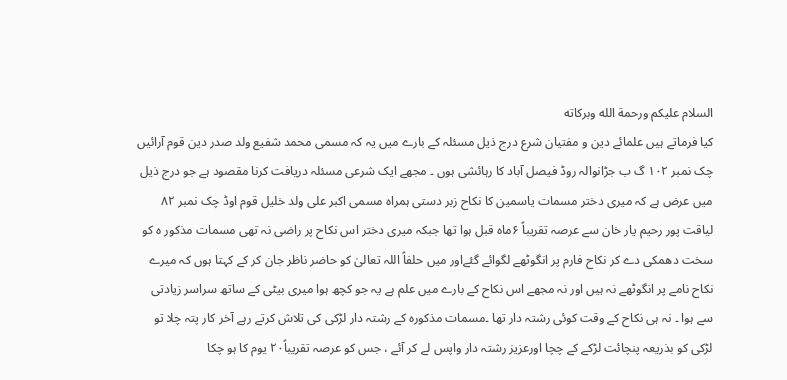السلام عليكم ورحمة الله وبركاته
کیا فرماتے ہیں علمائے دین و مفتیان شرع درج ذیل مسئلہ کے بارے میں یہ کہ مسمی محمد شفیع ولد صدر دین قوم آرائیں چک نمبر ۱۰۲ گ ب جڑانوالہ روڈ فیصل آباد کا رہائشی ہوں ۔ مجھے ایک شرعی مسئلہ دریافت کرنا مقصود ہے جو درج ذیل میں عرض ہے کہ میری دختر مسمات یاسمین کا نکاح زبر دستی ہمراہ مسمی اکبر علی ولد خلیل قوم اوڈ چک نمبر ۸۲ لیاقت پور رحیم یار خان سے عرصہ تقریباً ۶ماہ قبل ہوا تھا جبکہ میری دختر اس نکاح پر راضی نہ تھی مسمات مذکور ہ کو سخت دھمکی دے کر نکاح فارم پر انگوٹھے لگوائے گئےاور میں حلفاً اللہ تعالیٰ کو حاضر ناظر جان کر کے کہتا ہوں کہ میرے نکاح نامے پر انگوٹھے نہ ہیں اور نہ مجھے اس نکاح کے بارے میں علم ہے یہ جو کچھ ہوا میری بیٹی کے ساتھ سراسر زیادتی سے ہوا ۔ نہ ہی نکاح کے وقت کوئی رشتہ دار تھا ۔مسمات مذکورہ کے رشتہ دار لڑکی کی تلاش کرتے رہے آخر کار پتہ چلا تو لڑکی کو بذریعہ پنچائت لڑکے کے چچا اورعزیز رشتہ دار واپس لے کر آئے ، جس کو عرصہ تقریباً۲۰ یوم کا ہو چکا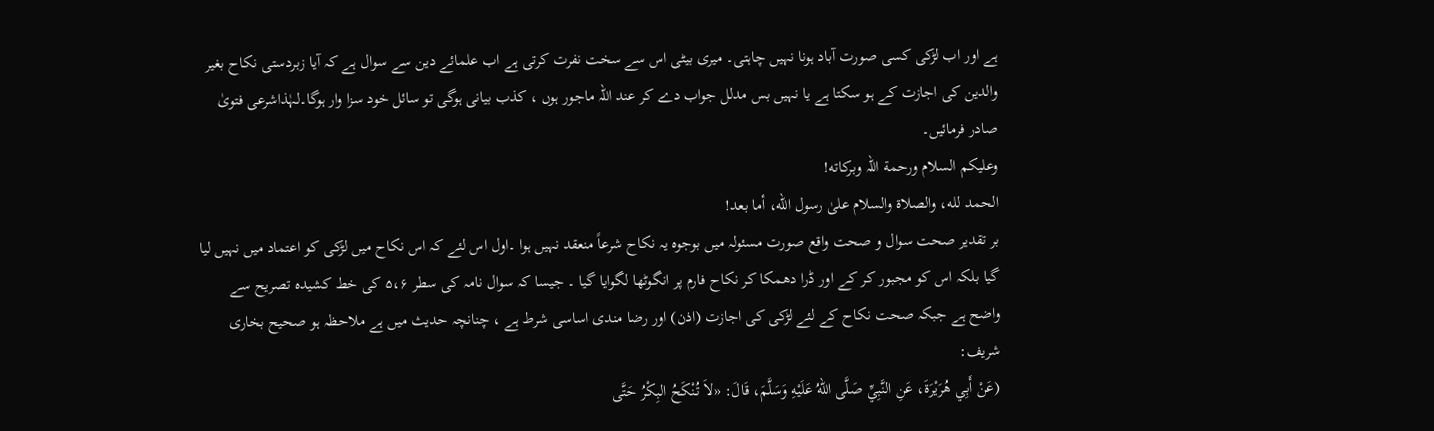ہے اور اب لڑکی کسی صورت آباد ہونا نہیں چاہتی۔ میری بیٹی اس سے سخت نفرت کرتی ہے اب علمائے دین سے سوال ہے کہ آیا زبردستی نکاح بغیر والدین کی اجازت کے ہو سکتا ہے یا نہیں بس مدلل جواب دے کر عند اللہ ماجور ہوں ، کذب بیانی ہوگی تو سائل خود سزا وار ہوگا۔لہٰذاشرعی فتویٰ صادر فرمائیں۔
وعلیکم السلام ورحمة اللہ وبرکاته!
الحمد لله، والصلاة والسلام علىٰ رسول الله، أما بعد!
بر تقدیر صحت سوال و صحت واقع صورت مسئولہ میں بوجوہ یہ نکاح شرعاً منعقد نہیں ہوا ۔اول اس لئے کہ اس نکاح میں لڑکی کو اعتماد میں نہیں لیا گیا بلکہ اس کو مجبور کر کے اور ڈرا دھمکا کر نکاح فارم پر انگوٹھا لگوایا گیا ۔ جیسا کہ سوال نامہ کی سطر ۵،۶ کی خط کشیدہ تصریح سے واضح ہے جبکہ صحت نکاح کے لئے لڑکی کی اجازت (اذن) اور رضا مندی اساسی شرط ہے ، چنانچہ حدیث میں ہے ملاحظہ ہو صحیح بخاری شریف:
(عَنْ أَبِي هُرَيْرَةَ، عَنِ النَّبِيِّ صَلَّى اللهُ عَلَيْهِ وَسَلَّمَ، قَالَ: «لاَ تُنْكَحُ البِكْرُ حَتَّى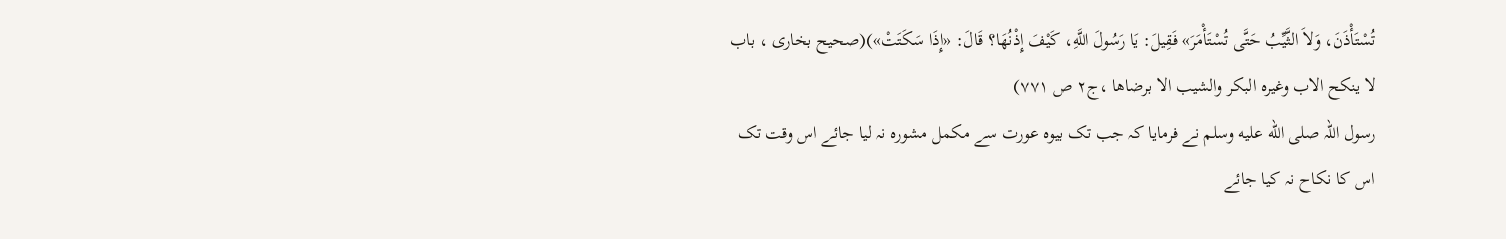تُسْتَأْذَنَ، وَلاَ الثَّيِّبُ حَتَّى تُسْتَأْمَرَ» فَقِيلَ: يَا رَسُولَ اللَّهِ، كَيْفَ إِذْنُهَا؟ قَالَ: «إِذَا سَكَتَتْ»)(صحیح بخاری ، باب لا ینکح الاب وغیره البکر والشیب الا برضاھا ،ج۲ ص ۷۷۱)
رسول اللہ صلى الله عليه وسلم نے فرمایا کہ جب تک بیوہ عورت سے مکمل مشورہ نہ لیا جائے اس وقت تک اس کا نکاح نہ کیا جائے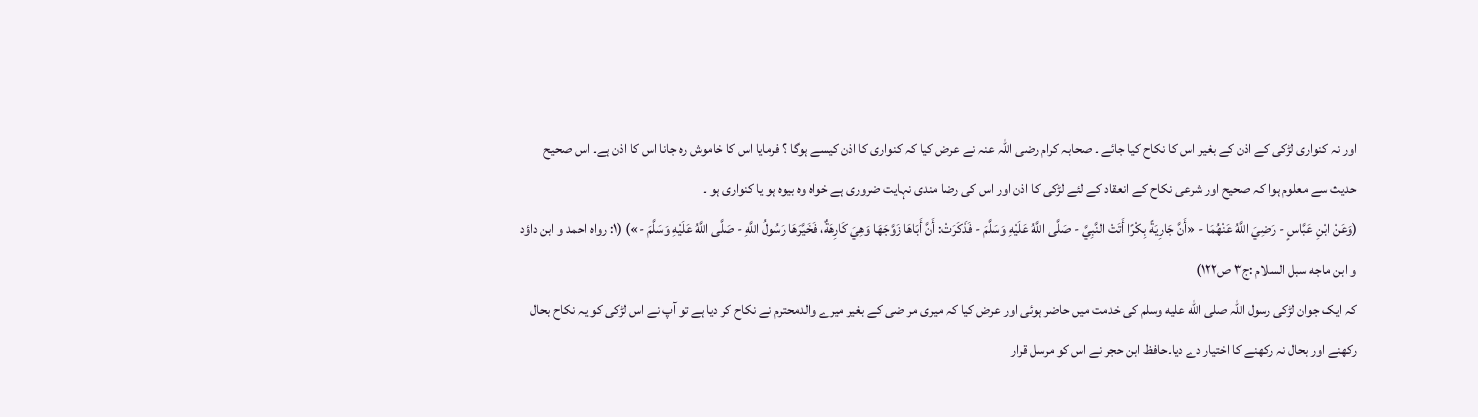اور نہ کنواری لڑکی کے اذن کے بغیر اس کا نکاح کیا جائے ۔ صحابہ کرام رضی اللہ عنہ نے عرض کیا کہ کنواری کا اذن کیسے ہوگا ؟ فرمایا اس کا خاموش رہ جانا اس کا اذن ہے۔ اس صحیح حدیث سے معلوم ہوا کہ صحیح اور شرعی نکاح کے انعقاد کے لئے لڑکی کا اذن اور اس کی رضا مندی نہایت ضروری ہے خواہ وہ بیوہ ہو یا کنواری ہو ۔
(وَعَنْ ابْنِ عَبَّاسٍ - رَضِيَ اللَّهُ عَنْهُمَا - «أَنَّ جَارِيَةً بِكْرًا أَتَتْ النَّبِيَّ - صَلَّى اللَّهُ عَلَيْهِ وَسَلَّمَ - فَذَكَرَتْ: أَنَّ أَبَاهَا زَوَّجَهَا وَهِيَ كَارِهَةٌ، فَخَيَّرَهَا رَسُولُ اللَّهِ - صَلَّى اللَّهُ عَلَيْهِ وَسَلَّمَ -») (۱: رواہ احمد و ابن داؤد و ابن ماجه سبل السلام :ج۳ ص۱۲۲)
کہ ایک جوان لڑکی رسول اللہ صلى الله عليه وسلم کی خدمت میں حاضر ہوئی اور عرض کیا کہ میری مر ضی کے بغیر میرے والدمحترم نے نکاح کر دیا ہے تو آپ نے اس لڑکی کو یہ نکاح بحال رکھنے اور بحال نہ رکھنے کا اختیار دے دیا۔حافظ ابن حجر نے اس کو مرسل قرار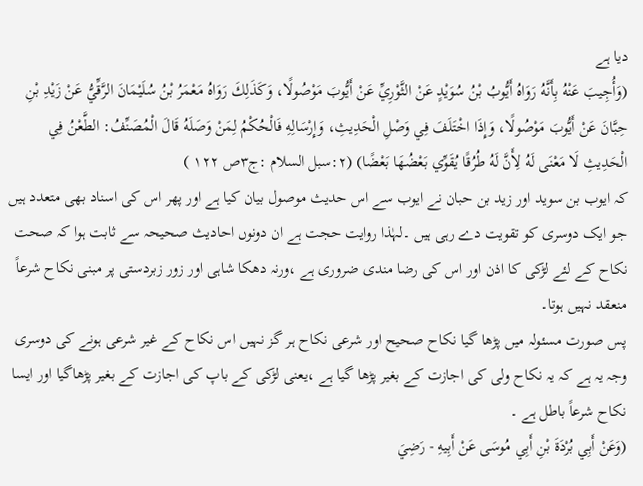دیا ہے
(وَأُجِيبَ عَنْهُ بِأَنَّهُ رَوَاهُ أَيُّوبُ بْنُ سُوَيْدٍ عَنْ الثَّوْرِيِّ عَنْ أَيُّوبَ مَوْصُولًا، وَكَذَلِكَ رَوَاهُ مَعْمَرُ بْنُ سُلَيْمَانَ الرَّقِّيُّ عَنْ زَيْدِ بْنِ حِبَّانَ عَنْ أَيُّوبَ مَوْصُولًا، وَإِذَا اخْتَلَفَ فِي وَصْلِ الْحَدِيثِ، وَإِرْسَالِهِ فَالْحُكْمُ لِمَنْ وَصَلَهُ قَالَ الْمُصَنِّفُ: الطَّعْنُ فِي الْحَدِيثِ لَا مَعْنَى لَهُ لِأَنَّ لَهُ طُرُقًا يُقَوِّي بَعْضُهَا بَعْضًا) (۲:سبل السلام :ج۳ص ۱۲۲ )
کہ ایوب بن سوید اور زید بن حبان نے ایوب سے اس حدیث موصول بیان کیا ہے اور پھر اس کی اسناد بھی متعدد ہیں جو ایک دوسری کو تقویت دے رہی ہیں ۔لہٰذا روایت حجت ہے ان دونوں احادیث صحیحہ سے ثابت ہوا کہ صحت نکاح کے لئے لڑکی کا اذن اور اس کی رضا مندی ضروری ہے ،ورنہ دھکا شاہی اور زور زبردستی پر مبنی نکاح شرعاً منعقد نہیں ہوتا۔
پس صورت مسئولہ میں پڑھا گیا نکاح صحیح اور شرعی نکاح ہر گز نہیں اس نکاح کے غیر شرعی ہونے کی دوسری وجہ یہ ہے کہ یہ نکاح ولی کی اجازت کے بغیر پڑھا گیا ہے ،یعنی لڑکی کے باپ کی اجازت کے بغیر پڑھاگیا اور ایسا نکاح شرعاً باطل ہے ۔
(وَعَنْ أَبِي بُرْدَةَ بْنِ أَبِي مُوسَى عَنْ أَبِيهِ - رَضِيَ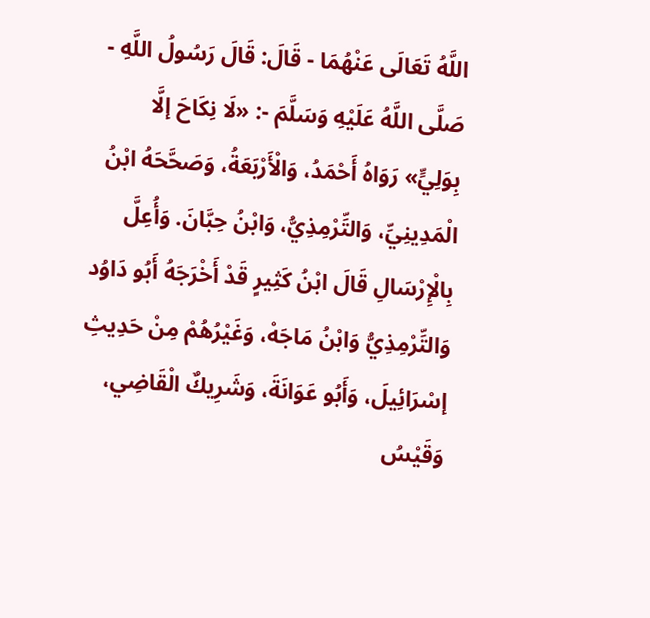اللَّهُ تَعَالَى عَنْهُمَا - قَالَ: قَالَ رَسُولُ اللَّهِ - صَلَّى اللَّهُ عَلَيْهِ وَسَلَّمَ -: «لَا نِكَاحَ إلَّا بِوَلِيٍّ» رَوَاهُ أَحْمَدُ، وَالْأَرْبَعَةُ، وَصَحَّحَهُ ابْنُ الْمَدِينِيِّ، وَالتِّرْمِذِيُّ، وَابْنُ حِبَّانَ. وَأُعِلَّ بِالْإِرْسَالِ قَالَ ابْنُ كَثِيرٍ قَدْ أَخْرَجَهُ أَبُو دَاوُد وَالتِّرْمِذِيُّ وَابْنُ مَاجَهْ، وَغَيْرُهُمْ مِنْ حَدِيثِ إسْرَائِيلَ، وَأَبُو عَوَانَةَ، وَشَرِيكٌ الْقَاضِي، وَقَيْسُ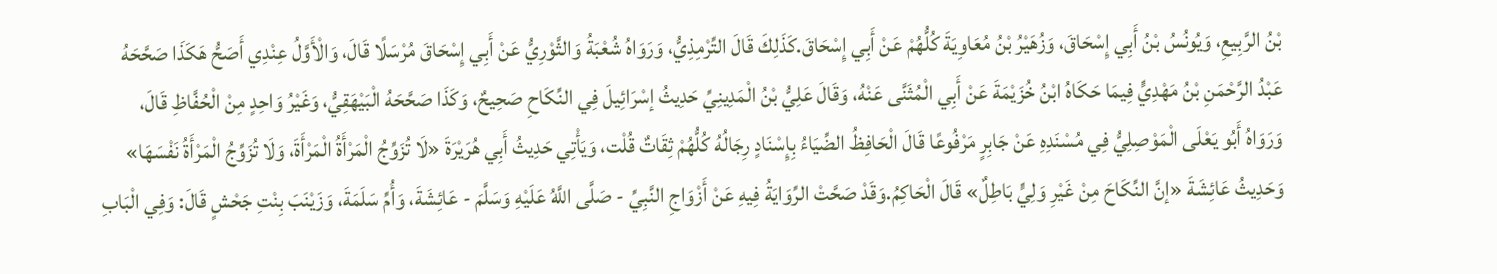بْنُ الرَّبِيعِ، وَيُونُسُ بْنُ أَبِي إِسْحَاقَ، وَزُهَيْرُ بْنُ مُعَاوِيَةَ كُلُّهُمْ عَنْ أَبِي إِسْحَاقَ.كَذَلِكَ قَالَ التِّرْمِذِيُّ، وَرَوَاهُ شُعْبَةُ وَالثَّوْرِيُّ عَنْ أَبِي إِسْحَاقَ مُرْسَلًا قَالَ، وَالْأَوَّلُ عِنْدِي أَصَحُّ هَكَذَا صَحَّحَهُ عَبْدُ الرَّحْمَنِ بْنُ مَهْدِيٍّ فِيمَا حَكَاهُ ابْنُ خُزَيْمَةَ عَنْ أَبِي الْمُثَنَّى عَنْهُ، وَقَالَ عَلِيُّ بْنُ الْمَدِينِيِّ حَدِيثُ إسْرَائِيلَ فِي النِّكَاحِ صَحِيحٌ، وَكَذَا صَحَّحَهُ الْبَيْهَقِيُّ، وَغَيْرُ وَاحِدٍ مِنْ الْحُفَّاظِ قَالَ، وَرَوَاهُ أَبُو يَعْلَى الْمَوْصِلِيُّ فِي مُسْنَدِهِ عَنْ جَابِرٍ مَرْفُوعًا قَالَ الْحَافِظُ الضِّيَاءُ بِإِسْنَادٍ رِجَالُهُ كُلُّهُمْ ثِقَاتٌ قُلْت، وَيَأْتِي حَدِيثُ أَبِي هُرَيْرَةَ «لَا تُزَوِّجُ الْمَرْأَةُ الْمَرْأَةَ، وَلَا تُزَوِّجُ الْمَرْأَةُ نَفْسَهَا» وَحَدِيثُ عَائِشَةَ «إنَّ النِّكَاحَ مِنْ غَيْرِ وَلِيٍّ بَاطِلٌ» قَالَ الْحَاكِمُ.وَقَدْ صَحَّتْ الرِّوَايَةُ فِيهِ عَنْ أَزْوَاجِ النَّبِيِّ - صَلَّى اللَّهُ عَلَيْهِ وَسَلَّمَ - عَائِشَةَ، وَأُمِّ سَلَمَةَ، وَزَيْنَبَ بِنْتِ جَحْشٍ قَالَ: وَفِي الْبَابِ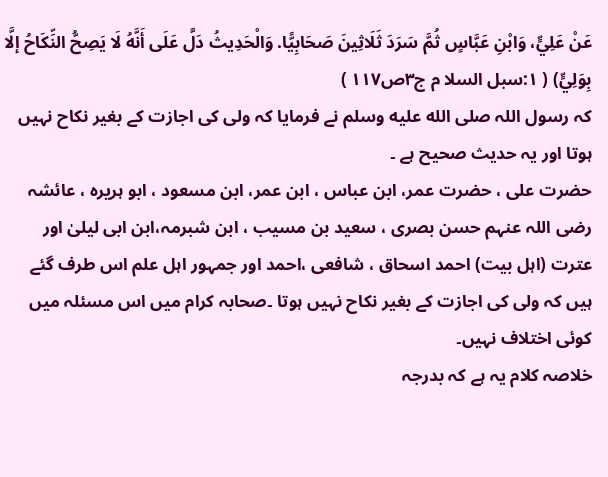عَنْ عَلِيٍّ، وَابْنِ عَبَّاسٍ ثُمَّ سَرَدَ ثَلَاثِينَ صَحَابِيًّا. وَالْحَدِيثُ دَلَّ عَلَى أَنَّهُ لَا يَصِحُّ النِّكَاحُ إلَّا بِوَلِيٍّ) ( ۱:سبل السلا م ج۳ص۱۱۷ )
کہ رسول اللہ صلى الله عليه وسلم نے فرمایا کہ ولی کی اجازت کے بغیر نکاح نہیں ہوتا اور یہ حدیث صحیح ہے ۔
حضرت علی ، حضرت عمر، ابن عباس ، ابن عمر، ابن مسعود ، ابو ہریرہ ، عائشہ رضی اللہ عنہم حسن بصری ، سعید بن مسیب ، ابن شبرمہ،ابن ابی لیلیٰ اور عترت (اہل بیت) احمد اسحاق ، شافعی ،احمد اور جمہور اہل علم اس طرف گئے ہیں کہ ولی کی اجازت کے بغیر نکاح نہیں ہوتا ۔صحابہ کرام میں اس مسئلہ میں کوئی اختلاف نہیں۔
خلاصہ کلام یہ ہے کہ بدرجہ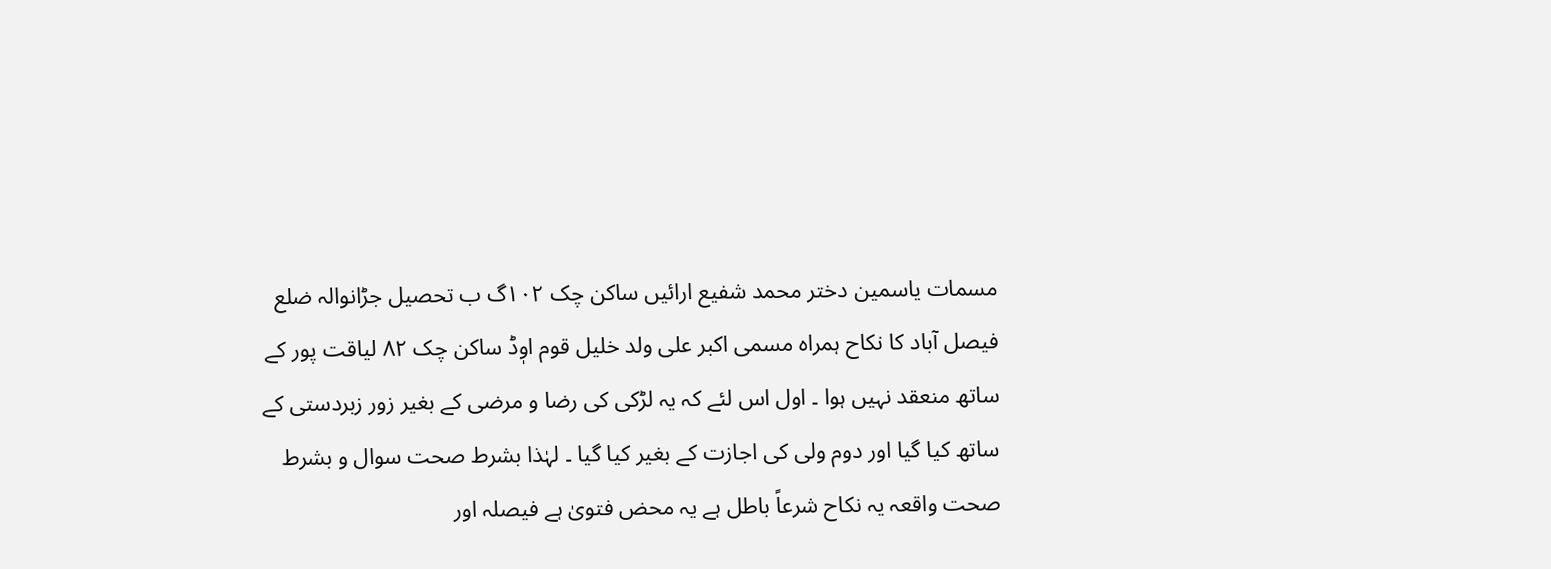مسمات یاسمین دختر محمد شفیع ارائیں ساکن چک ۱۰۲گ ب تحصیل جڑانوالہ ضلع فیصل آباد کا نکاح ہمراہ مسمی اکبر علی ولد خلیل قوم اوٖڈ ساکن چک ۸۲ لیاقت پور کے ساتھ منعقد نہیں ہوا ۔ اول اس لئے کہ یہ لڑکی کی رضا و مرضی کے بغیر زور زبردستی کے ساتھ کیا گیا اور دوم ولی کی اجازت کے بغیر کیا گیا ۔ لہٰذا بشرط صحت سوال و بشرط صحت واقعہ یہ نکاح شرعاً باطل ہے یہ محض فتویٰ ہے فیصلہ اور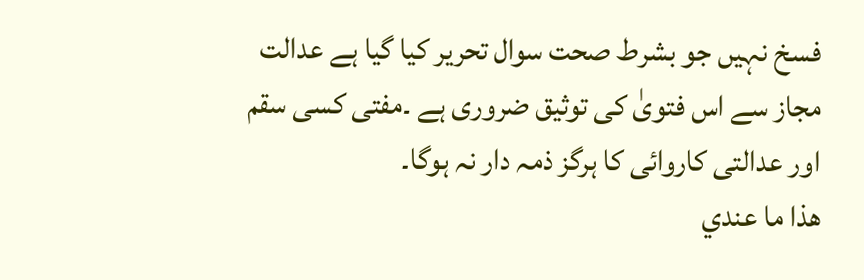فسخ نہیں جو بشرط صحت سوال تحریر کیا گیا ہے عدالت مجاز سے اس فتویٰ کی توثیق ضروری ہے ۔مفتی کسی سقم اور عدالتی کاروائی کا ہرگز ذمہ دار نہ ہوگا۔
ھذا ما عندي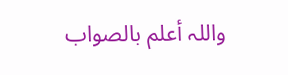واللہ أعلم بالصواب